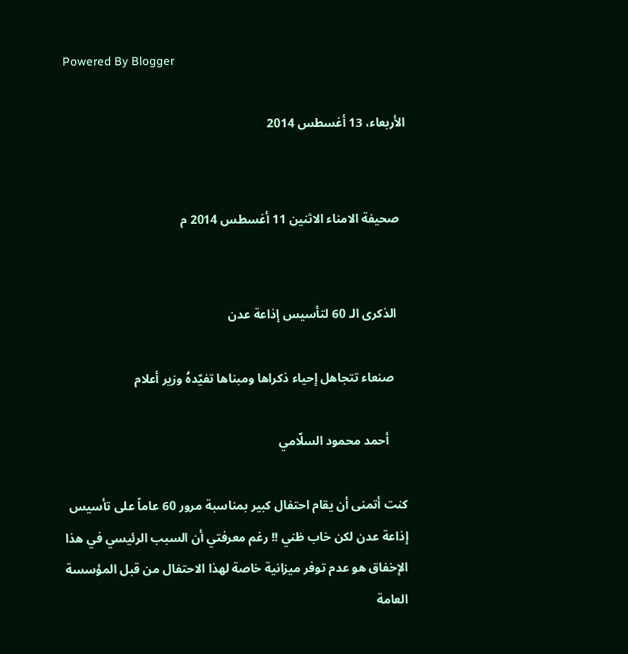Powered By Blogger

الأربعاء، 13 أغسطس 2014


  صحيفة الامناء الاثنين 11 أغسطس 2014 م


   الذكرى الـ 60 لتأسيس إذاعة عدن

    صنعاء تتجاهل إحياء ذكراها ومبناها تفيّدهُ وزير أعلام

      أحمد محمود السلّامي

كنت أتمنى أن يقام احتفال كبير بمناسبة مرور 60 عاماً على تأسيس إذاعة عدن لكن خاب ظني !! رغم معرفتي أن السبب الرئيسي في هذا الإخفاق هو عدم توفر ميزانية خاصة لهذا الاحتفال من قبل المؤسسة العامة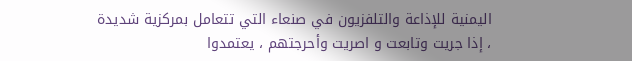اليمنية للإذاعة والتلفزيون في صنعاء التي تتعامل بمركزية شديدة ، إذا جريت وتابعت و اصريت وأحرجتهم ، يعتمدوا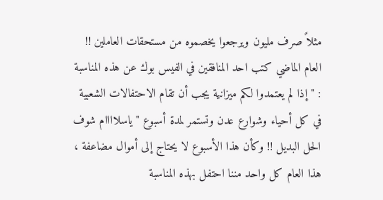مثلاً صرف مليون ويرجعوا يخصموه من مستحقات العاملين !! العام الماضي كتب احد المنافقين في الفيس بوك عن هذه المناسبة : "إذا لم يعتمدوا لكم ميزانية يجب أن تقام الاحتفالات الشعبية في كل أحياء وشوارع عدن وتستمر لمدة أسبوع " ياسلاااام شوف الحل البديل !! وكأن هذا الأسبوع لا يحتاج إلى أموال مضاعفة ، هذا العام كل واحد مننا احتفل بهذه المناسبة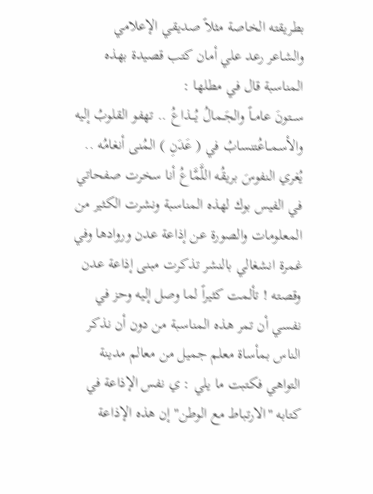بطريقته الخاصة مثلاً صديقي الإعلامي والشاعر رعد علي أمان كتب قصيدة بهذه المناسبة قال في مطلها :
ســـتونَ عامــاً والجَـمالُ يُـــذاعُ .. تهفو القلوبُ إليه والأسمــاعُتنسابُ في ( عَدَنِ ) المُنى أنغامُه .. يُغري النفوسَ بريقُه اللَّمَّاعُ أنا سخرت صفحاتي في الفيس بوك لهذه المناسبة ونشرت الكثير من المعلومات والصورة عن إذاعة عدن وروادها وفي غمرة انشغالي بالنشر تذكرت مبنى إذاعة عدن وقصته ! تألمت كثيراً لما وصل إليه وحز في نفسي أن تمر هذه المناسبة من دون أن نذكر الناس بمأساة معلم جميل من معالم مدينة التواهي فكتبت ما يلي : ي نفس الإذاعة في كتابه "الارتباط مع الوطن" إن هذه الإذاعة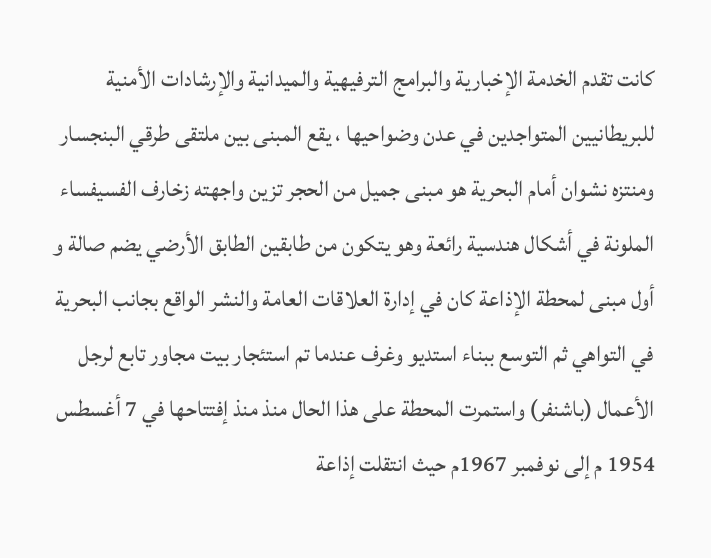كانت تقدم الخدمة الإخبارية والبرامج الترفيهية والميدانية والإرشادات الأمنية للبريطانيين المتواجدين في عدن وضواحيها ، يقع المبنى بين ملتقى طرقي البنجسار ومنتزه نشوان أمام البحرية هو مبنى جميل من الحجر تزين واجهته زخارف الفسيفساء الملونة في أشكال هندسية رائعة وهو يتكون من طابقين الطابق الأرضي يضم صالة و أول مبنى لمحطة الإذاعة كان في إدارة العلاقات العامة والنشر الواقع بجانب البحرية في التواهي ثم التوسع ببناء استديو وغرف عندما تم استئجار بيت مجاور تابع لرجل الأعمال (باشنفر) واستمرت المحطة على هذا الحال منذ منذ إفتتاحها في 7 أغسطس 1954 م إلى نوفمبر 1967م حيث انتقلت إذاعة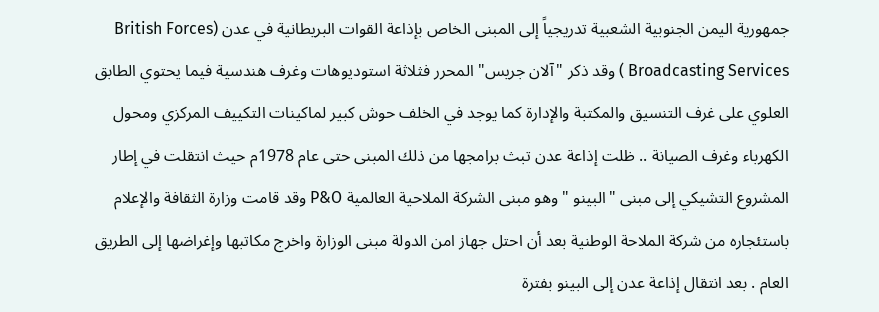جمهورية اليمن الجنوبية الشعبية تدريجياً إلى المبنى الخاص بإذاعة القوات البريطانية في عدن (British Forces Broadcasting Services ) وقد ذكر "آلان جريس" المحرر فثلاثة استوديوهات وغرف هندسية فيما يحتوي الطابق العلوي على غرف التنسيق والمكتبة والإدارة كما يوجد في الخلف حوش كبير لماكينات التكييف المركزي ومحول الكهرباء وغرف الصيانة .. ظلت إذاعة عدن تبث برامجها من ذلك المبنى حتى عام 1978م حيث انتقلت في إطار المشروع التشيكي إلى مبنى "البينو " وهو مبنى الشركة الملاحية العالمية P&O وقد قامت وزارة الثقافة والإعلام باستئجاره من شركة الملاحة الوطنية بعد أن احتل جهاز امن الدولة مبنى الوزارة واخرج مكاتبها وإغراضها إلى الطريق العام . بعد انتقال إذاعة عدن إلى البينو بفترة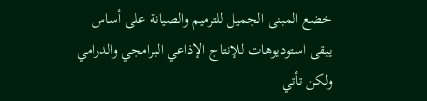خضع المبنى الجميل للترميم والصيانة على أساس يبقى استوديوهات للإنتاج الإذاعي البرامجي والدرامي ولكن تأتي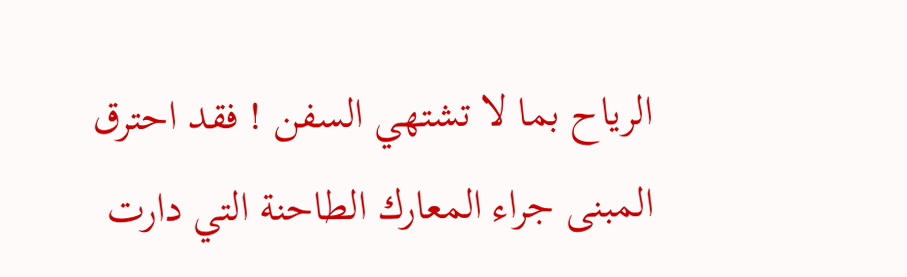الرياح بما لا تشتهي السفن ! فقد احترق المبنى جراء المعارك الطاحنة التي دارت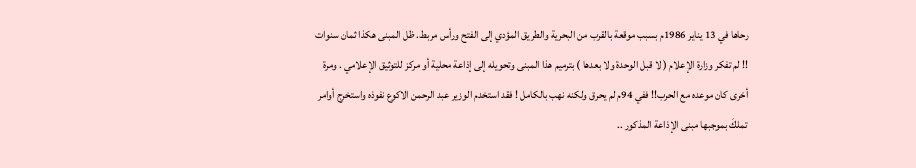رحاها في 13 يناير 1986م بسبب موقعة بالقرب من البحرية والطريق المؤدي إلى الفتح ورأس مربط. ظل المبنى هكذا ثمان سنوات !! لم تفكر وزارة الإعلام ( لا قبل الوحدة ولا بعدها ) بترميم هذا المبنى وتحويله إلى إذاعة محلية أو مركز للتوثيق الإعلامي . ومرة أخرى كان موعده مع الحرب!! ففي 94م لم يحرق ولكنه نهب بالكامل ! فقد استخدم الوزير عبد الرحمن الاكوع نفوذه واستخرج أوامر تملكَ بموجبها مبنى الإذاعة المذكور ..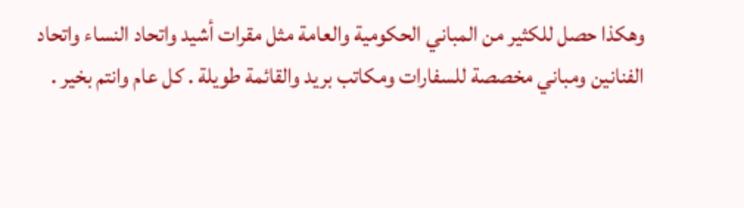وهكذا حصل للكثير من المباني الحكومية والعامة مثل مقرات أشيد واتحاد النساء واتحاد الفنانين ومباني مخصصة للسفارات ومكاتب بريد والقائمة طويلة . كل عام وانتم بخير .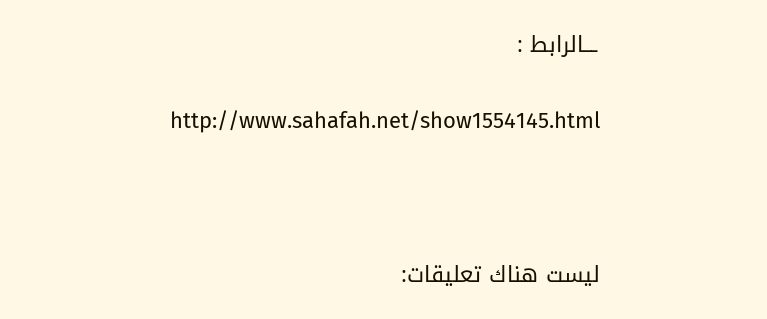ـــالرابط :

http://www.sahafah.net/show1554145.html



ليست هناك تعليقات: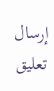إرسال تعليق